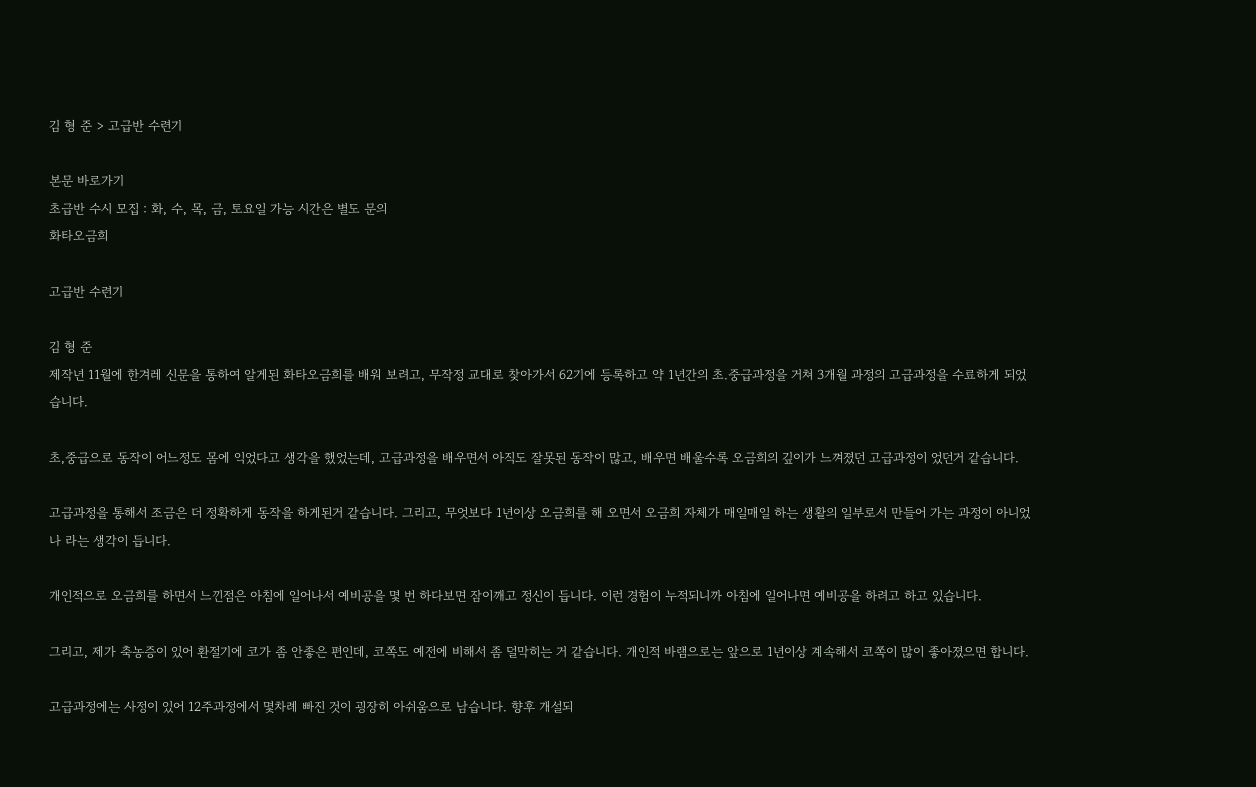김 형 준 > 고급반 수련기

본문 바로가기
초급반 수시 모집 : 화, 수, 목, 금, 토요일 가능 시간은 별도 문의
화타오금희

고급반 수련기

김 형 준
제작년 11월에 한겨레 신문을 통하여 알게된 화타오금희를 배워 보려고, 무작정 교대로 찾아가서 62기에 등록하고 약 1년간의 초.중급과정을 거쳐 3개월 과정의 고급과정을 수료하게 되었습니다.

초,중급으로 동작이 어느정도 몸에 익었다고 생각을 했었는데, 고급과정을 배우면서 아직도 잘못된 동작이 많고, 배우면 배울수록 오금희의 깊이가 느껴졌던 고급과정이 었던거 같습니다.

고급과정을 통해서 조금은 더 정확하게 동작을 하게된거 같습니다. 그리고, 무엇보다 1년이상 오금희를 해 오면서 오금희 자체가 매일매일 하는 생활의 일부로서 만들어 가는 과정이 아니었나 라는 생각이 듭니다.

개인적으로 오금희를 하면서 느낀점은 아침에 일어나서 예비공을 몇 번 하다보면 잠이깨고 정신이 듭니다. 이런 경험이 누적되니까 아침에 일어나면 예비공을 하려고 하고 있습니다.

그리고, 제가 축농증이 있어 환절기에 코가 좀 안좋은 편인데, 코쪽도 예전에 비해서 좀 덜막히는 거 같습니다. 개인적 바램으로는 앞으로 1년이상 계속해서 코쪽이 많이 좋아졌으면 합니다.

고급과정에는 사정이 있어 12주과정에서 몇차례 빠진 것이 굉장히 아쉬움으로 남습니다. 향후 개설되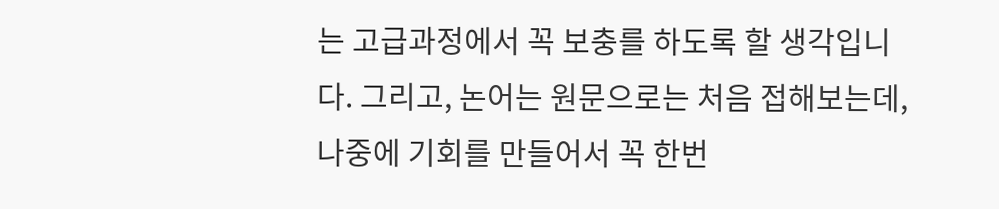는 고급과정에서 꼭 보충를 하도록 할 생각입니다. 그리고, 논어는 원문으로는 처음 접해보는데, 나중에 기회를 만들어서 꼭 한번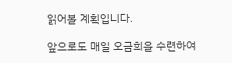읽어볼 계획입니다.

앞으로도 매일 오금희을 수련하여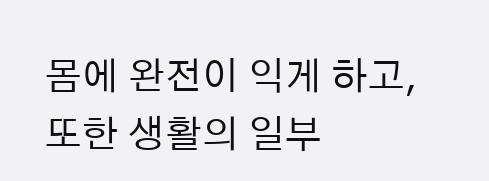몸에 완전이 익게 하고, 또한 생활의 일부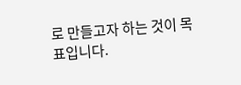로 만들고자 하는 것이 목표입니다.